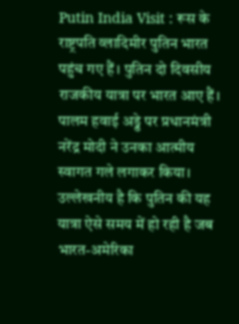Putin India Visit : रूस के राष्ट्रपति व्लादिमीर पुतिन भारत पहुंच गए हैं। पुतिन दो दिवसीय राजकीय यात्रा पर भारत आए हैं। पालम हवाई अड्डे पर प्रधानमंत्री नरेंद्र मोदी ने उनका आत्मीय स्वागत गले लगाकर किया। उल्लेखनीय है कि पुतिन की यह यात्रा ऐसे समय में हो रही है जब भारत-अमेरिका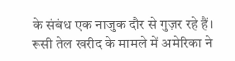के संबंध एक नाजुक दौर से गुज़र रहे हैं। रूसी तेल खरीद के मामले में अमेरिका ने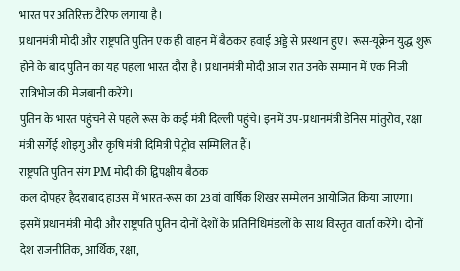भारत पर अतिरिक्त टैरिफ लगाया है।
प्रधानमंत्री मोदी और राष्ट्रपति पुतिन एक ही वाहन में बैठकर हवाई अड्डे से प्रस्थान हुए। रूस-यूक्रेन युद्ध शुरू होने के बाद पुतिन का यह पहला भारत दौरा है। प्रधानमंत्री मोदी आज रात उनके सम्मान में एक निजी रात्रिभोज की मेजबानी करेंगे।
पुतिन के भारत पहुंचने से पहले रूस के कई मंत्री दिल्ली पहुंचे। इनमें उप-प्रधानमंत्री डेनिस मांतुरोव, रक्षा मंत्री सर्गेई शोइगु और कृषि मंत्री दिमित्री पेट्रोव सम्मिलित हैं।
राष्ट्रपति पुतिन संग PM मोदी की द्विपक्षीय बैठक
कल दोपहर हैदराबाद हाउस में भारत-रूस का 23वां वार्षिक शिखर सम्मेलन आयोजित किया जाएगा। इसमें प्रधानमंत्री मोदी और राष्ट्रपति पुतिन दोनों देशों के प्रतिनिधिमंडलों के साथ विस्तृत वार्ता करेंगे। दोनों देश राजनीतिक, आर्थिक, रक्षा,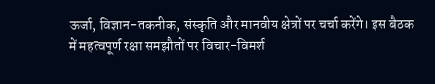ऊर्जा, विज्ञान-तकनीक, संस्कृति और मानवीय क्षेत्रों पर चर्चा करेंगे। इस बैठक में महत्वपूर्ण रक्षा समझौतों पर विचार-विमर्श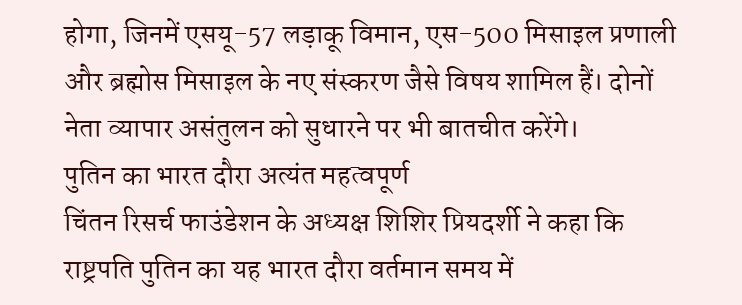होगा, जिनमें एसयू-57 लड़ाकू विमान, एस-500 मिसाइल प्रणाली और ब्रह्मोस मिसाइल के नए संस्करण जैसे विषय शामिल हैं। दोनों नेता व्यापार असंतुलन को सुधारने पर भी बातचीत करेंगे।
पुतिन का भारत दौरा अत्यंत महत्वपूर्ण
चिंतन रिसर्च फाउंडेशन के अध्यक्ष शिशिर प्रियदर्शी ने कहा कि राष्ट्रपति पुतिन का यह भारत दौरा वर्तमान समय में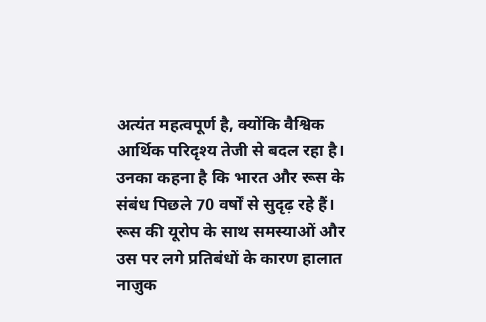अत्यंत महत्वपूर्ण है, क्योंकि वैश्विक आर्थिक परिदृश्य तेजी से बदल रहा है। उनका कहना है कि भारत और रूस के संबंध पिछले 70 वर्षों से सुदृढ़ रहे हैं।
रूस की यूरोप के साथ समस्याओं और उस पर लगे प्रतिबंधों के कारण हालात नाज़ुक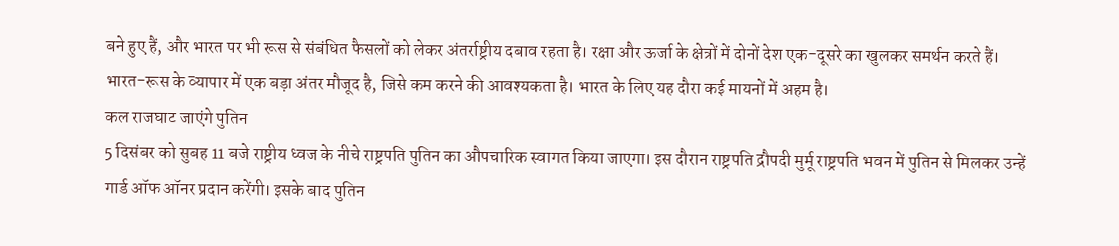बने हुए हैं, और भारत पर भी रूस से संबंधित फैसलों को लेकर अंतर्राष्ट्रीय दबाव रहता है। रक्षा और ऊर्जा के क्षेत्रों में दोनों देश एक-दूसरे का खुलकर समर्थन करते हैं। भारत-रूस के व्यापार में एक बड़ा अंतर मौजूद है, जिसे कम करने की आवश्यकता है। भारत के लिए यह दौरा कई मायनों में अहम है।
कल राजघाट जाएंगे पुतिन
5 दिसंबर को सुबह 11 बजे राष्ट्रीय ध्वज के नीचे राष्ट्रपति पुतिन का औपचारिक स्वागत किया जाएगा। इस दौरान राष्ट्रपति द्रौपदी मुर्मू राष्ट्रपति भवन में पुतिन से मिलकर उन्हें गार्ड ऑफ ऑनर प्रदान करेंगी। इसके बाद पुतिन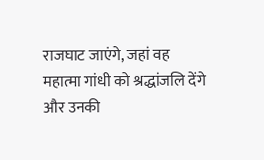राजघाट जाएंगे, जहां वह महात्मा गांधी को श्रद्धांजलि देंगे और उनकी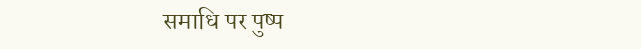समाधि पर पुष्प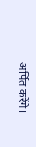अर्पित करेंगे।